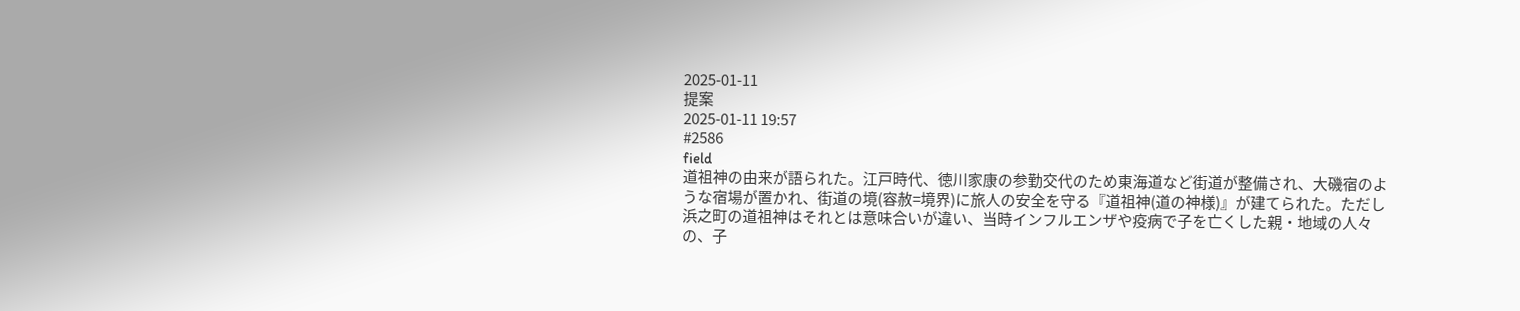2025-01-11
提案
2025-01-11 19:57
#2586
field
道祖神の由来が語られた。江戸時代、徳川家康の参勤交代のため東海道など街道が整備され、大磯宿のような宿場が置かれ、街道の境(容赦=境界)に旅人の安全を守る『道祖神(道の神様)』が建てられた。ただし浜之町の道祖神はそれとは意味合いが違い、当時インフルエンザや疫病で子を亡くした親・地域の人々の、子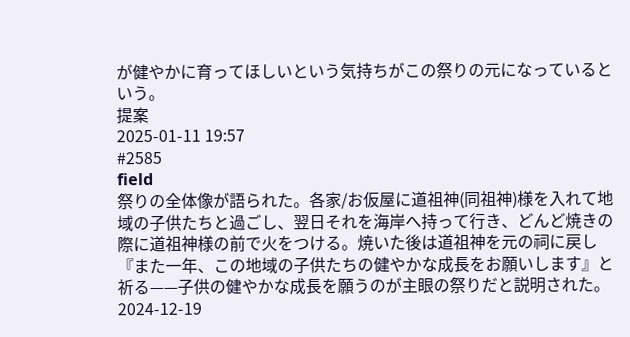が健やかに育ってほしいという気持ちがこの祭りの元になっているという。
提案
2025-01-11 19:57
#2585
field
祭りの全体像が語られた。各家/お仮屋に道祖神(同祖神)様を入れて地域の子供たちと過ごし、翌日それを海岸へ持って行き、どんど焼きの際に道祖神様の前で火をつける。焼いた後は道祖神を元の祠に戻し『また一年、この地域の子供たちの健やかな成長をお願いします』と祈る——子供の健やかな成長を願うのが主眼の祭りだと説明された。
2024-12-19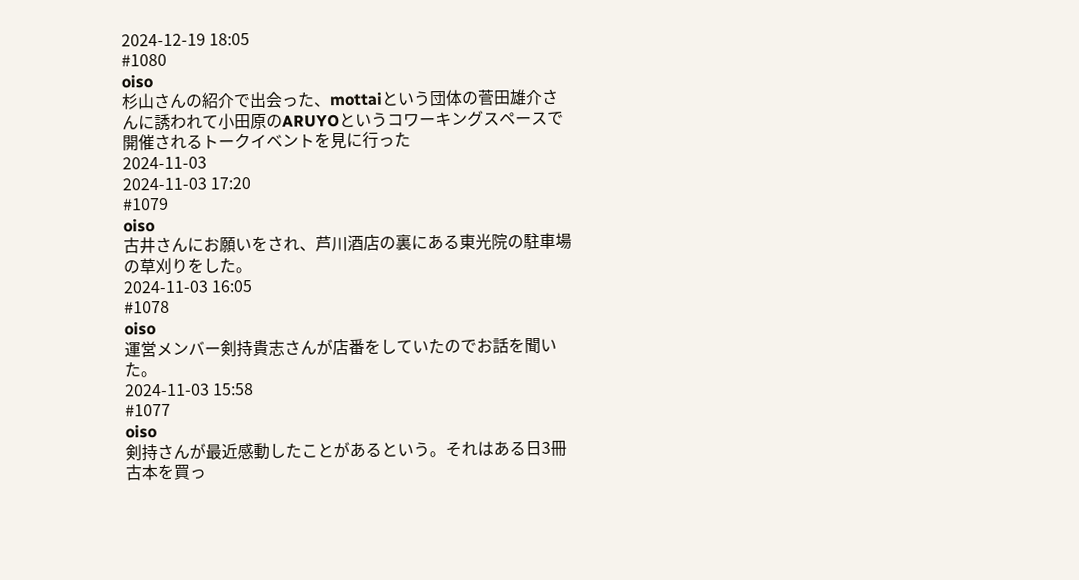2024-12-19 18:05
#1080
oiso
杉山さんの紹介で出会った、mottaiという団体の菅田雄介さんに誘われて小田原のARUYOというコワーキングスペースで開催されるトークイベントを見に行った
2024-11-03
2024-11-03 17:20
#1079
oiso
古井さんにお願いをされ、芦川酒店の裏にある東光院の駐車場の草刈りをした。
2024-11-03 16:05
#1078
oiso
運営メンバー剣持貴志さんが店番をしていたのでお話を聞いた。
2024-11-03 15:58
#1077
oiso
剣持さんが最近感動したことがあるという。それはある日3冊古本を買っ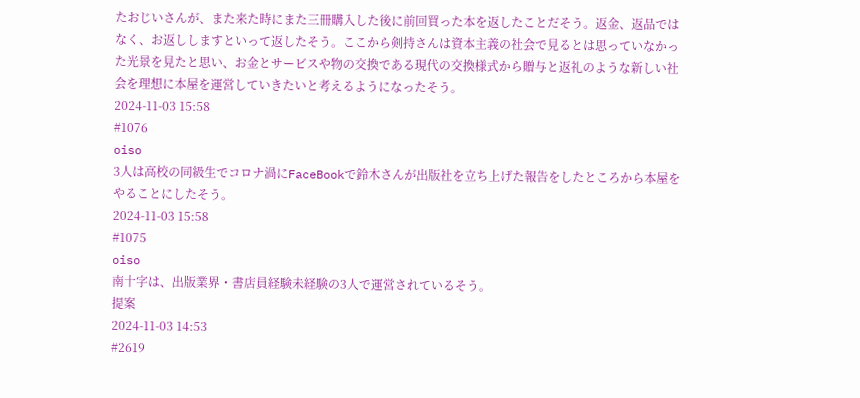たおじいさんが、また来た時にまた三冊購入した後に前回買った本を返したことだそう。返金、返品ではなく、お返ししますといって返したそう。ここから剣持さんは資本主義の社会で見るとは思っていなかった光景を見たと思い、お金とサービスや物の交換である現代の交換様式から贈与と返礼のような新しい社会を理想に本屋を運営していきたいと考えるようになったそう。
2024-11-03 15:58
#1076
oiso
3人は高校の同級生でコロナ渦にFaceBookで鈴木さんが出版社を立ち上げた報告をしたところから本屋をやることにしたそう。
2024-11-03 15:58
#1075
oiso
南十字は、出版業界・書店員経験未経験の3人で運営されているそう。
提案
2024-11-03 14:53
#2619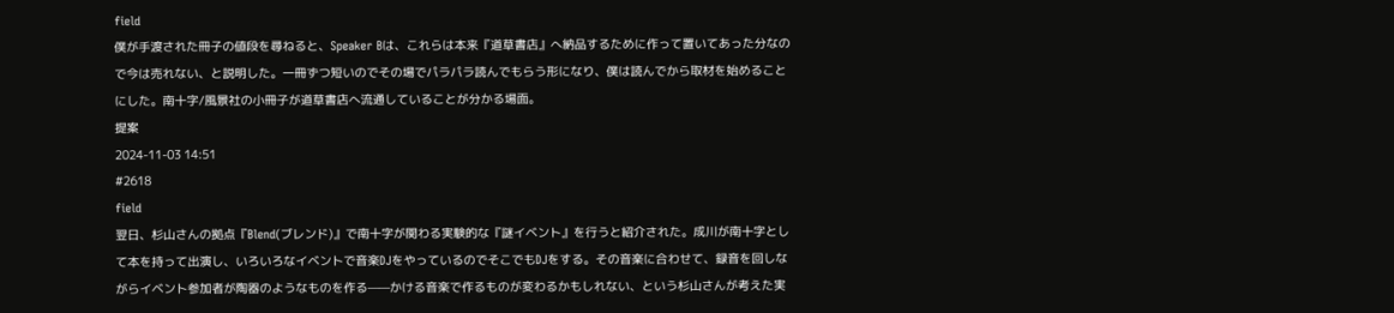field
僕が手渡された冊子の値段を尋ねると、Speaker Bは、これらは本来『道草書店』へ納品するために作って置いてあった分なので今は売れない、と説明した。一冊ずつ短いのでその場でパラパラ読んでもらう形になり、僕は読んでから取材を始めることにした。南十字/風景社の小冊子が道草書店へ流通していることが分かる場面。
提案
2024-11-03 14:51
#2618
field
翌日、杉山さんの拠点『Blend(ブレンド)』で南十字が関わる実験的な『謎イベント』を行うと紹介された。成川が南十字として本を持って出演し、いろいろなイベントで音楽DJをやっているのでそこでもDJをする。その音楽に合わせて、録音を回しながらイベント参加者が陶器のようなものを作る——かける音楽で作るものが変わるかもしれない、という杉山さんが考えた実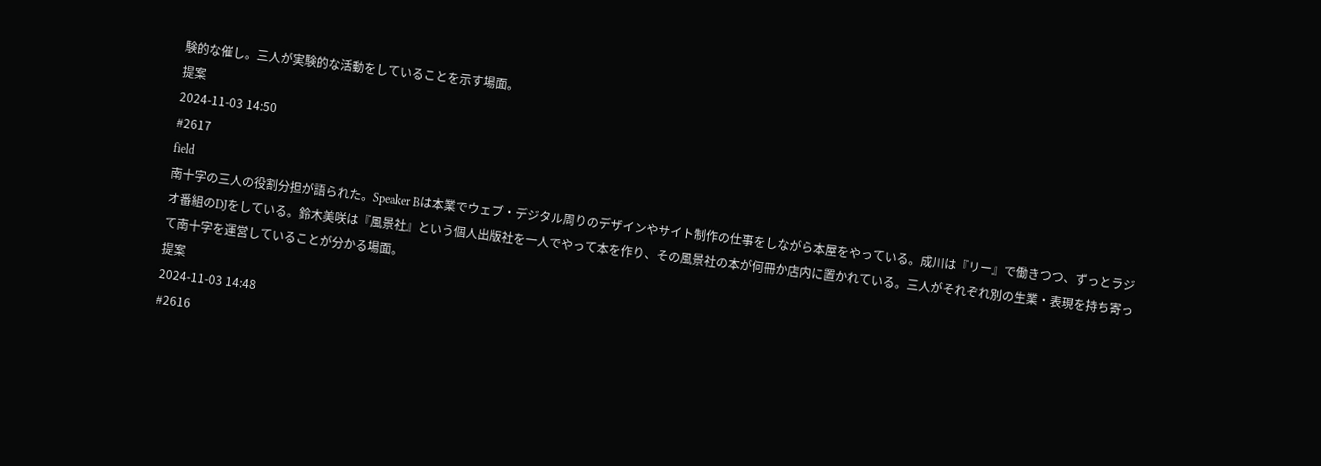験的な催し。三人が実験的な活動をしていることを示す場面。
提案
2024-11-03 14:50
#2617
field
南十字の三人の役割分担が語られた。Speaker Bは本業でウェブ・デジタル周りのデザインやサイト制作の仕事をしながら本屋をやっている。成川は『リー』で働きつつ、ずっとラジオ番組のDJをしている。鈴木美咲は『風景社』という個人出版社を一人でやって本を作り、その風景社の本が何冊か店内に置かれている。三人がそれぞれ別の生業・表現を持ち寄って南十字を運営していることが分かる場面。
提案
2024-11-03 14:48
#2616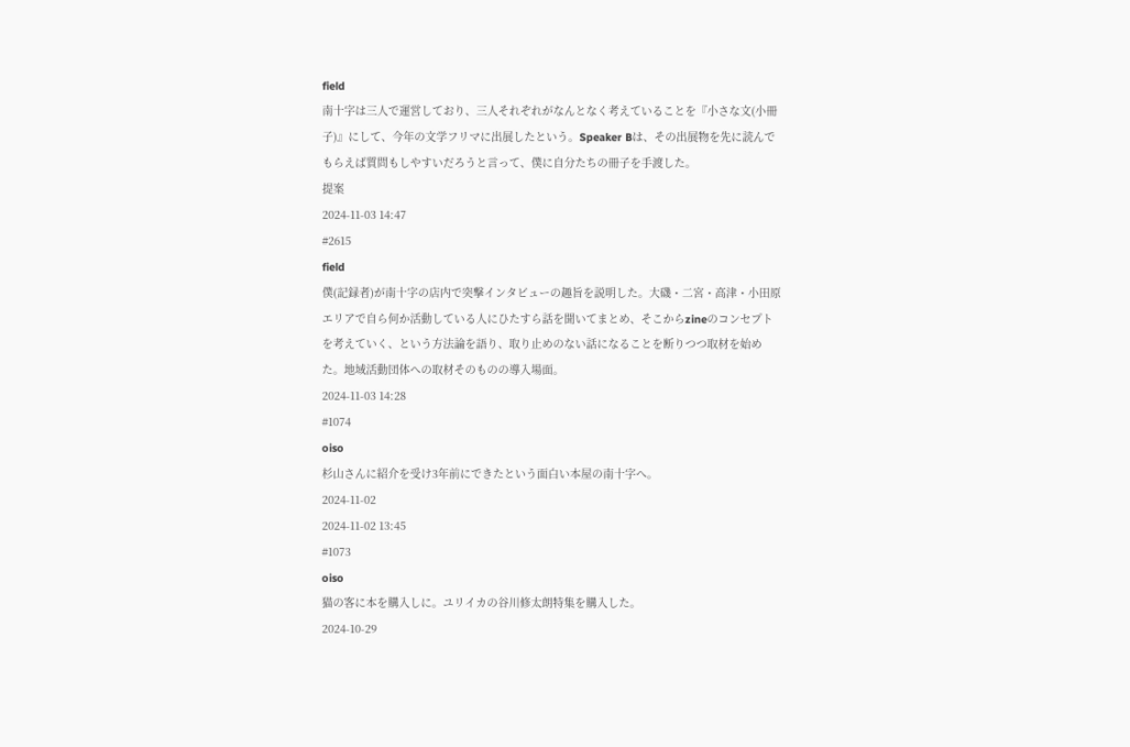field
南十字は三人で運営しており、三人それぞれがなんとなく考えていることを『小さな文(小冊子)』にして、今年の文学フリマに出展したという。Speaker Bは、その出展物を先に読んでもらえば質問もしやすいだろうと言って、僕に自分たちの冊子を手渡した。
提案
2024-11-03 14:47
#2615
field
僕(記録者)が南十字の店内で突撃インタビューの趣旨を説明した。大磯・二宮・高津・小田原エリアで自ら何か活動している人にひたすら話を聞いてまとめ、そこからzineのコンセプトを考えていく、という方法論を語り、取り止めのない話になることを断りつつ取材を始めた。地域活動団体への取材そのものの導入場面。
2024-11-03 14:28
#1074
oiso
杉山さんに紹介を受け3年前にできたという面白い本屋の南十字へ。
2024-11-02
2024-11-02 13:45
#1073
oiso
猫の客に本を購入しに。ユリイカの谷川修太朗特集を購入した。
2024-10-29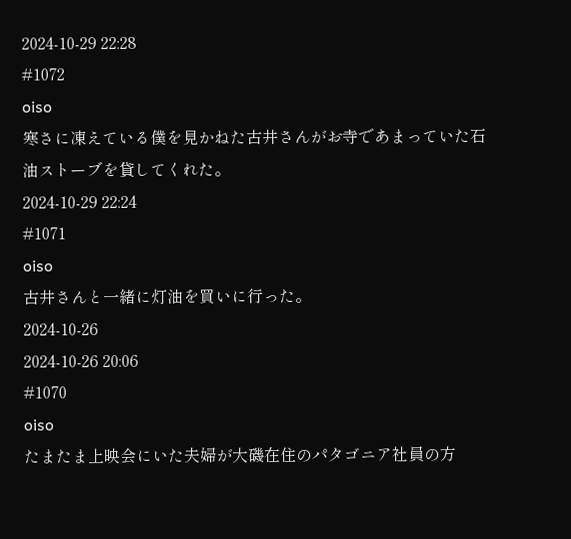2024-10-29 22:28
#1072
oiso
寒さに凍えている僕を見かねた古井さんがお寺であまっていた石油ストーブを貸してくれた。
2024-10-29 22:24
#1071
oiso
古井さんと一緒に灯油を買いに行った。
2024-10-26
2024-10-26 20:06
#1070
oiso
たまたま上映会にいた夫婦が大磯在住のパタゴニア社員の方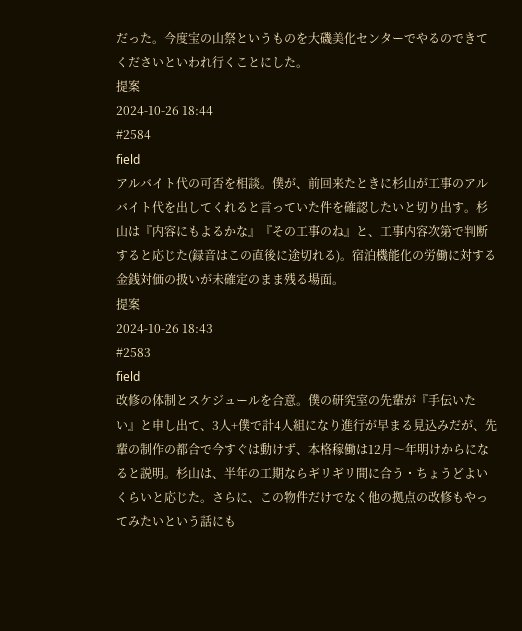だった。今度宝の山祭というものを大磯美化センターでやるのできてくださいといわれ行くことにした。
提案
2024-10-26 18:44
#2584
field
アルバイト代の可否を相談。僕が、前回来たときに杉山が工事のアルバイト代を出してくれると言っていた件を確認したいと切り出す。杉山は『内容にもよるかな』『その工事のね』と、工事内容次第で判断すると応じた(録音はこの直後に途切れる)。宿泊機能化の労働に対する金銭対価の扱いが未確定のまま残る場面。
提案
2024-10-26 18:43
#2583
field
改修の体制とスケジュールを合意。僕の研究室の先輩が『手伝いたい』と申し出て、3人+僕で計4人組になり進行が早まる見込みだが、先輩の制作の都合で今すぐは動けず、本格稼働は12月〜年明けからになると説明。杉山は、半年の工期ならギリギリ間に合う・ちょうどよいくらいと応じた。さらに、この物件だけでなく他の拠点の改修もやってみたいという話にも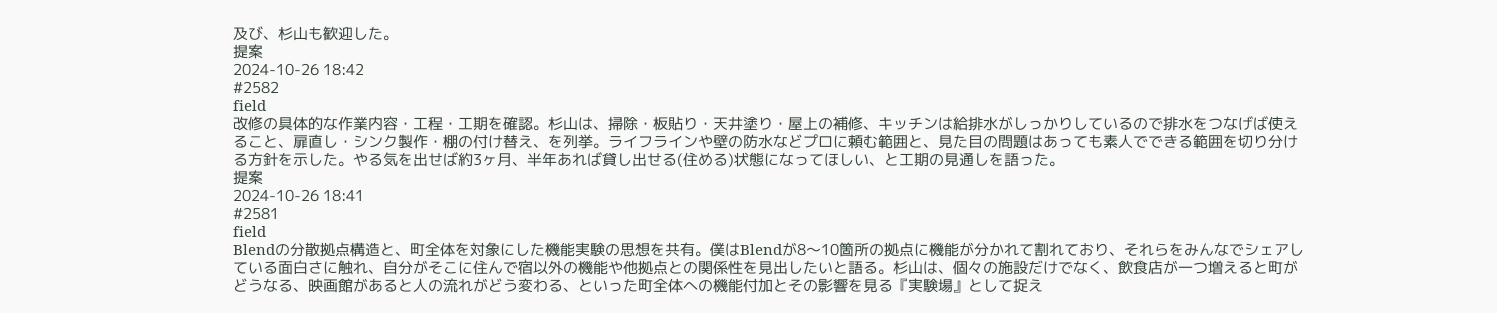及び、杉山も歓迎した。
提案
2024-10-26 18:42
#2582
field
改修の具体的な作業内容・工程・工期を確認。杉山は、掃除・板貼り・天井塗り・屋上の補修、キッチンは給排水がしっかりしているので排水をつなげば使えること、扉直し・シンク製作・棚の付け替え、を列挙。ライフラインや壁の防水などプロに頼む範囲と、見た目の問題はあっても素人でできる範囲を切り分ける方針を示した。やる気を出せば約3ヶ月、半年あれば貸し出せる(住める)状態になってほしい、と工期の見通しを語った。
提案
2024-10-26 18:41
#2581
field
Blendの分散拠点構造と、町全体を対象にした機能実験の思想を共有。僕はBlendが8〜10箇所の拠点に機能が分かれて割れており、それらをみんなでシェアしている面白さに触れ、自分がそこに住んで宿以外の機能や他拠点との関係性を見出したいと語る。杉山は、個々の施設だけでなく、飲食店が一つ増えると町がどうなる、映画館があると人の流れがどう変わる、といった町全体への機能付加とその影響を見る『実験場』として捉え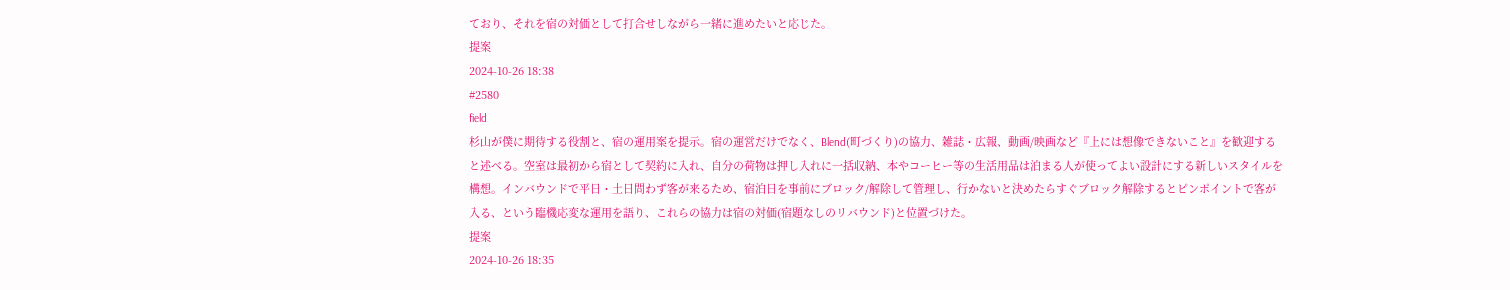ており、それを宿の対価として打合せしながら一緒に進めたいと応じた。
提案
2024-10-26 18:38
#2580
field
杉山が僕に期待する役割と、宿の運用案を提示。宿の運営だけでなく、Blend(町づくり)の協力、雑誌・広報、動画/映画など『上には想像できないこと』を歓迎すると述べる。空室は最初から宿として契約に入れ、自分の荷物は押し入れに一括収納、本やコーヒー等の生活用品は泊まる人が使ってよい設計にする新しいスタイルを構想。インバウンドで平日・土日問わず客が来るため、宿泊日を事前にブロック/解除して管理し、行かないと決めたらすぐブロック解除するとピンポイントで客が入る、という臨機応変な運用を語り、これらの協力は宿の対価(宿題なしのリバウンド)と位置づけた。
提案
2024-10-26 18:35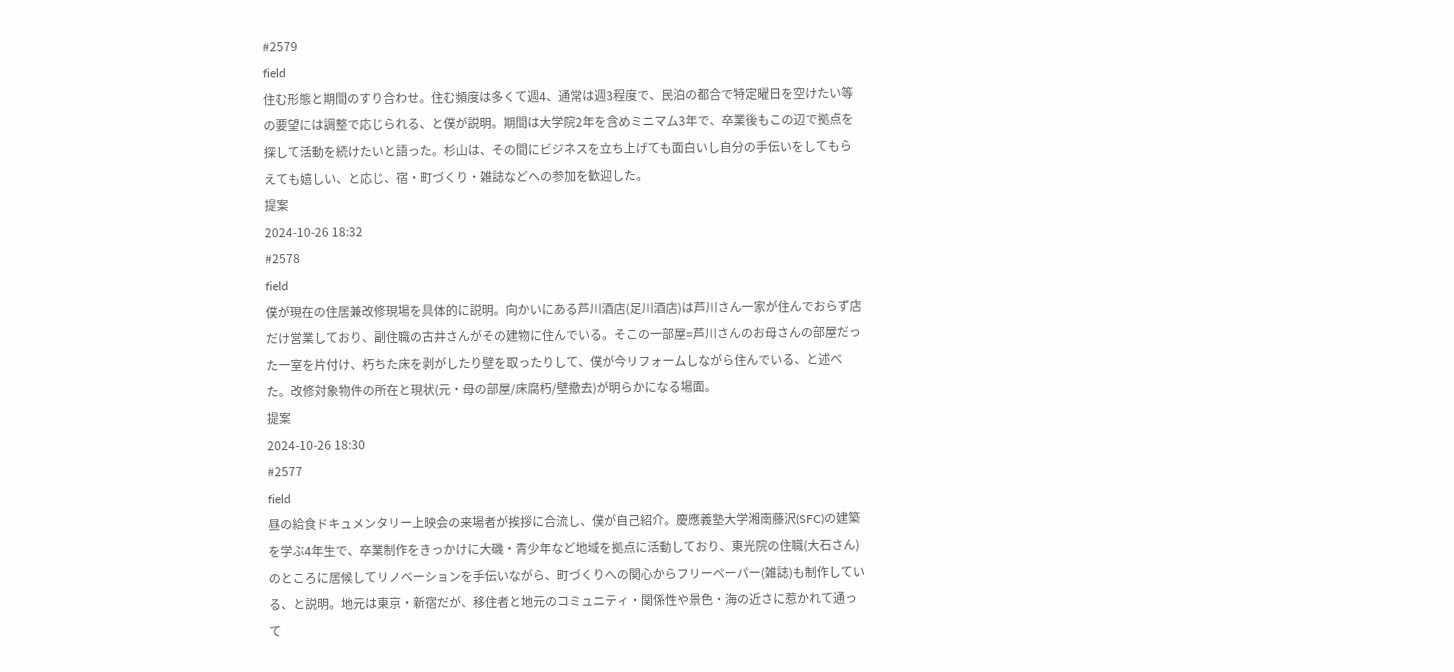#2579
field
住む形態と期間のすり合わせ。住む頻度は多くて週4、通常は週3程度で、民泊の都合で特定曜日を空けたい等の要望には調整で応じられる、と僕が説明。期間は大学院2年を含めミニマム3年で、卒業後もこの辺で拠点を探して活動を続けたいと語った。杉山は、その間にビジネスを立ち上げても面白いし自分の手伝いをしてもらえても嬉しい、と応じ、宿・町づくり・雑誌などへの参加を歓迎した。
提案
2024-10-26 18:32
#2578
field
僕が現在の住居兼改修現場を具体的に説明。向かいにある芦川酒店(足川酒店)は芦川さん一家が住んでおらず店だけ営業しており、副住職の古井さんがその建物に住んでいる。そこの一部屋=芦川さんのお母さんの部屋だった一室を片付け、朽ちた床を剥がしたり壁を取ったりして、僕が今リフォームしながら住んでいる、と述べた。改修対象物件の所在と現状(元・母の部屋/床腐朽/壁撤去)が明らかになる場面。
提案
2024-10-26 18:30
#2577
field
昼の給食ドキュメンタリー上映会の来場者が挨拶に合流し、僕が自己紹介。慶應義塾大学湘南藤沢(SFC)の建築を学ぶ4年生で、卒業制作をきっかけに大磯・青少年など地域を拠点に活動しており、東光院の住職(大石さん)のところに居候してリノベーションを手伝いながら、町づくりへの関心からフリーペーパー(雑誌)も制作している、と説明。地元は東京・新宿だが、移住者と地元のコミュニティ・関係性や景色・海の近さに惹かれて通って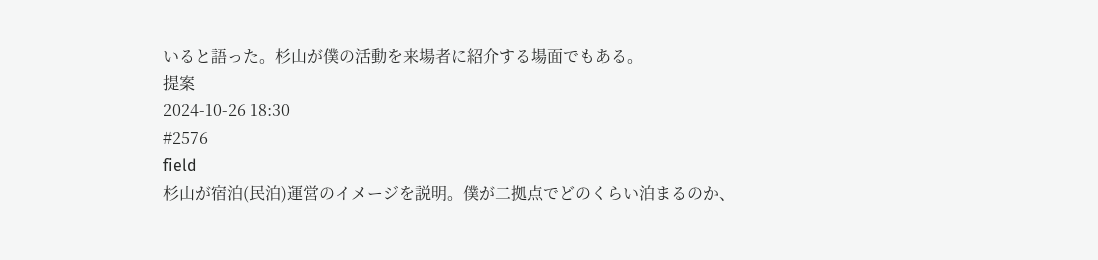いると語った。杉山が僕の活動を来場者に紹介する場面でもある。
提案
2024-10-26 18:30
#2576
field
杉山が宿泊(民泊)運営のイメージを説明。僕が二拠点でどのくらい泊まるのか、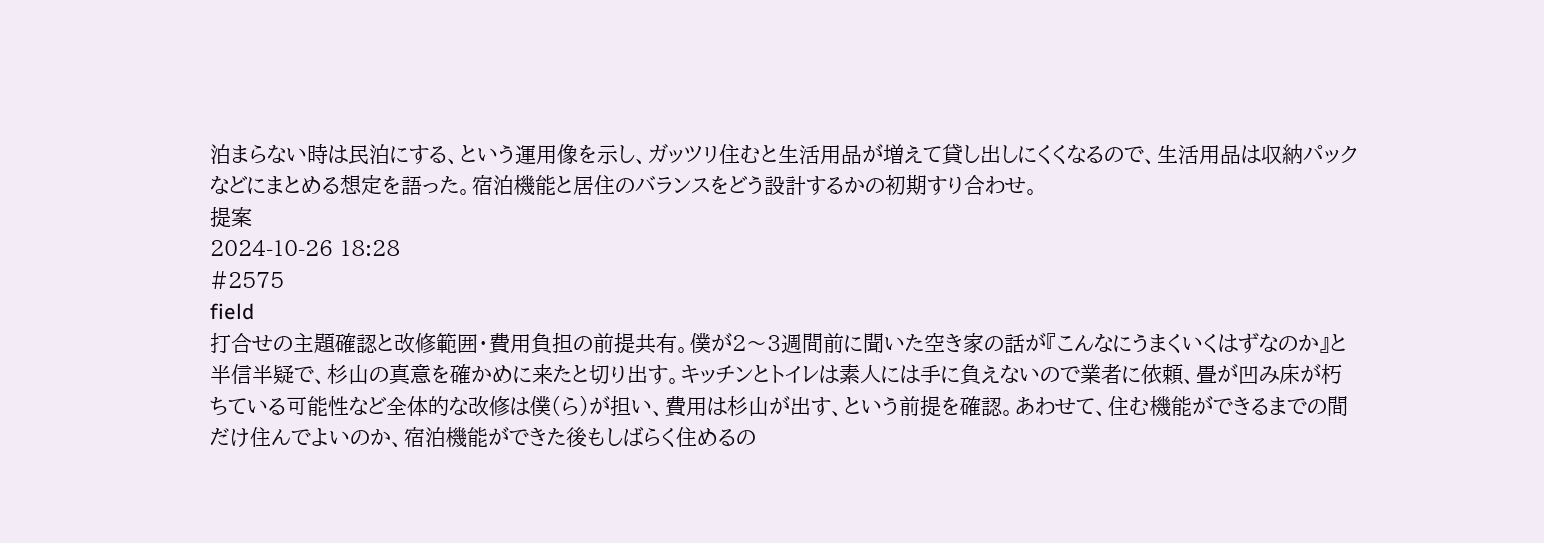泊まらない時は民泊にする、という運用像を示し、ガッツリ住むと生活用品が増えて貸し出しにくくなるので、生活用品は収納パックなどにまとめる想定を語った。宿泊機能と居住のバランスをどう設計するかの初期すり合わせ。
提案
2024-10-26 18:28
#2575
field
打合せの主題確認と改修範囲・費用負担の前提共有。僕が2〜3週間前に聞いた空き家の話が『こんなにうまくいくはずなのか』と半信半疑で、杉山の真意を確かめに来たと切り出す。キッチンとトイレは素人には手に負えないので業者に依頼、畳が凹み床が朽ちている可能性など全体的な改修は僕(ら)が担い、費用は杉山が出す、という前提を確認。あわせて、住む機能ができるまでの間だけ住んでよいのか、宿泊機能ができた後もしばらく住めるの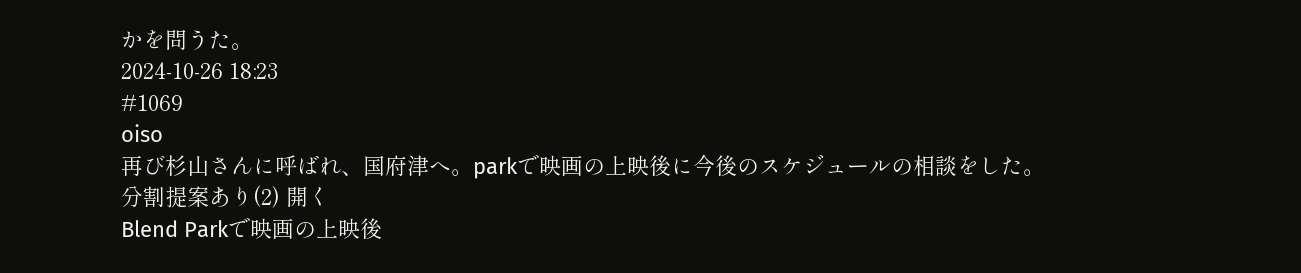かを問うた。
2024-10-26 18:23
#1069
oiso
再び杉山さんに呼ばれ、国府津へ。parkで映画の上映後に今後のスケジュールの相談をした。
分割提案あり(2) 開く
Blend Parkで映画の上映後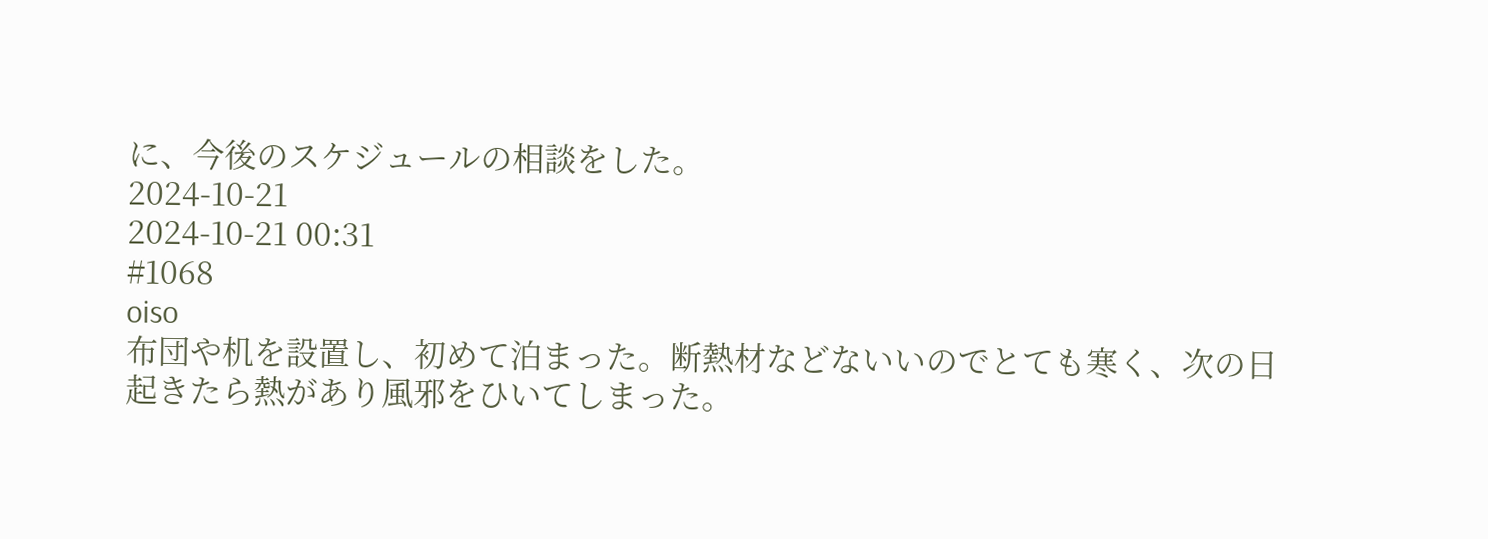に、今後のスケジュールの相談をした。
2024-10-21
2024-10-21 00:31
#1068
oiso
布団や机を設置し、初めて泊まった。断熱材などないいのでとても寒く、次の日起きたら熱があり風邪をひいてしまった。